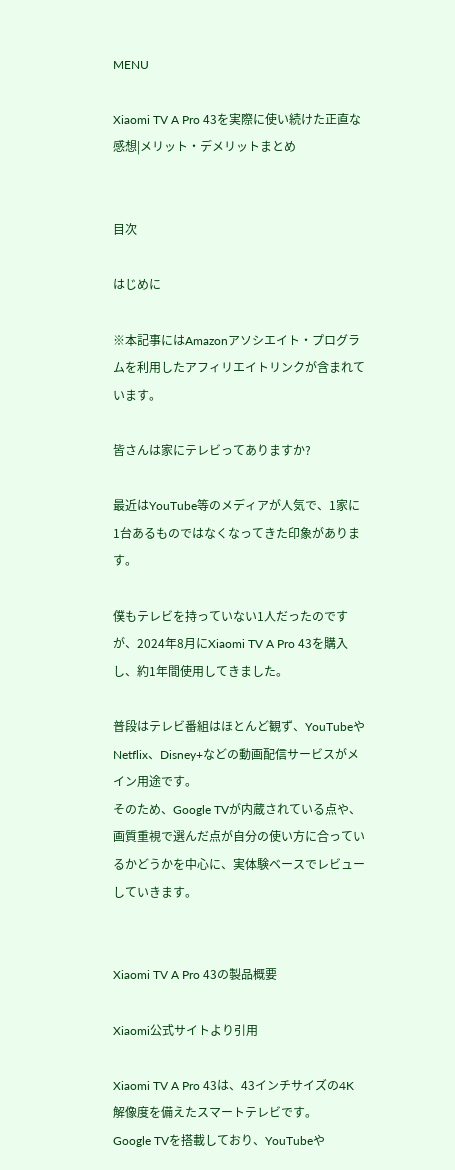MENU

Xiaomi TV A Pro 43を実際に使い続けた正直な感想|メリット・デメリットまとめ


目次

はじめに

※本記事にはAmazonアソシエイト・プログラムを利用したアフィリエイトリンクが含まれています。

皆さんは家にテレビってありますか?

最近はYouTube等のメディアが人気で、1家に1台あるものではなくなってきた印象があります。

僕もテレビを持っていない1人だったのですが、2024年8月にXiaomi TV A Pro 43を購入し、約1年間使用してきました。

普段はテレビ番組はほとんど観ず、YouTubeやNetflix、Disney+などの動画配信サービスがメイン用途です。
そのため、Google TVが内蔵されている点や、画質重視で選んだ点が自分の使い方に合っているかどうかを中心に、実体験ベースでレビューしていきます。


Xiaomi TV A Pro 43の製品概要

Xiaomi公式サイトより引用

Xiaomi TV A Pro 43は、43インチサイズの4K解像度を備えたスマートテレビです。
Google TVを搭載しており、YouTubeや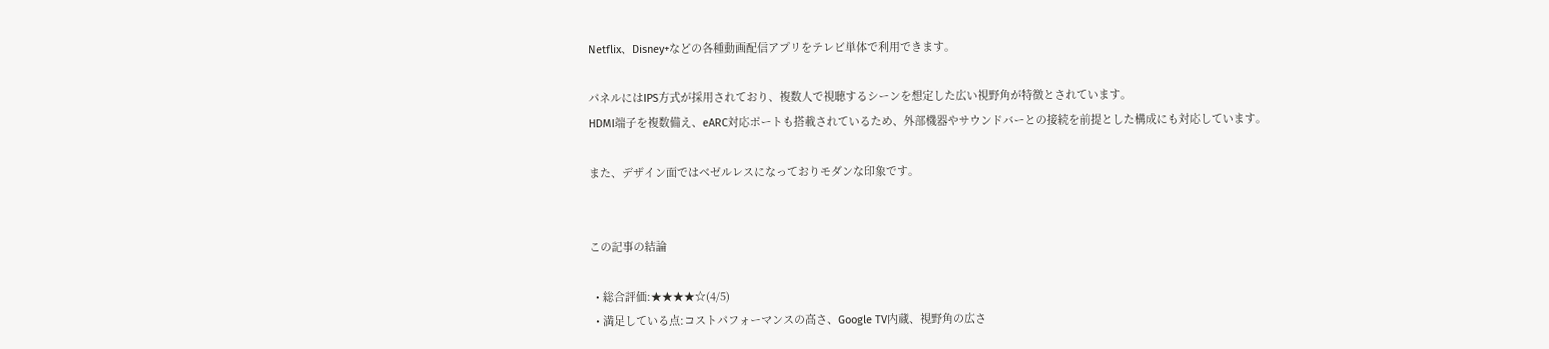Netflix、Disney+などの各種動画配信アプリをテレビ単体で利用できます。

パネルにはIPS方式が採用されており、複数人で視聴するシーンを想定した広い視野角が特徴とされています。
HDMI端子を複数備え、eARC対応ポートも搭載されているため、外部機器やサウンドバーとの接続を前提とした構成にも対応しています。

また、デザイン面ではベゼルレスになっておりモダンな印象です。


この記事の結論

  • 総合評価:★★★★☆(4/5)
  • 満足している点:コストパフォーマンスの高さ、Google TV内蔵、視野角の広さ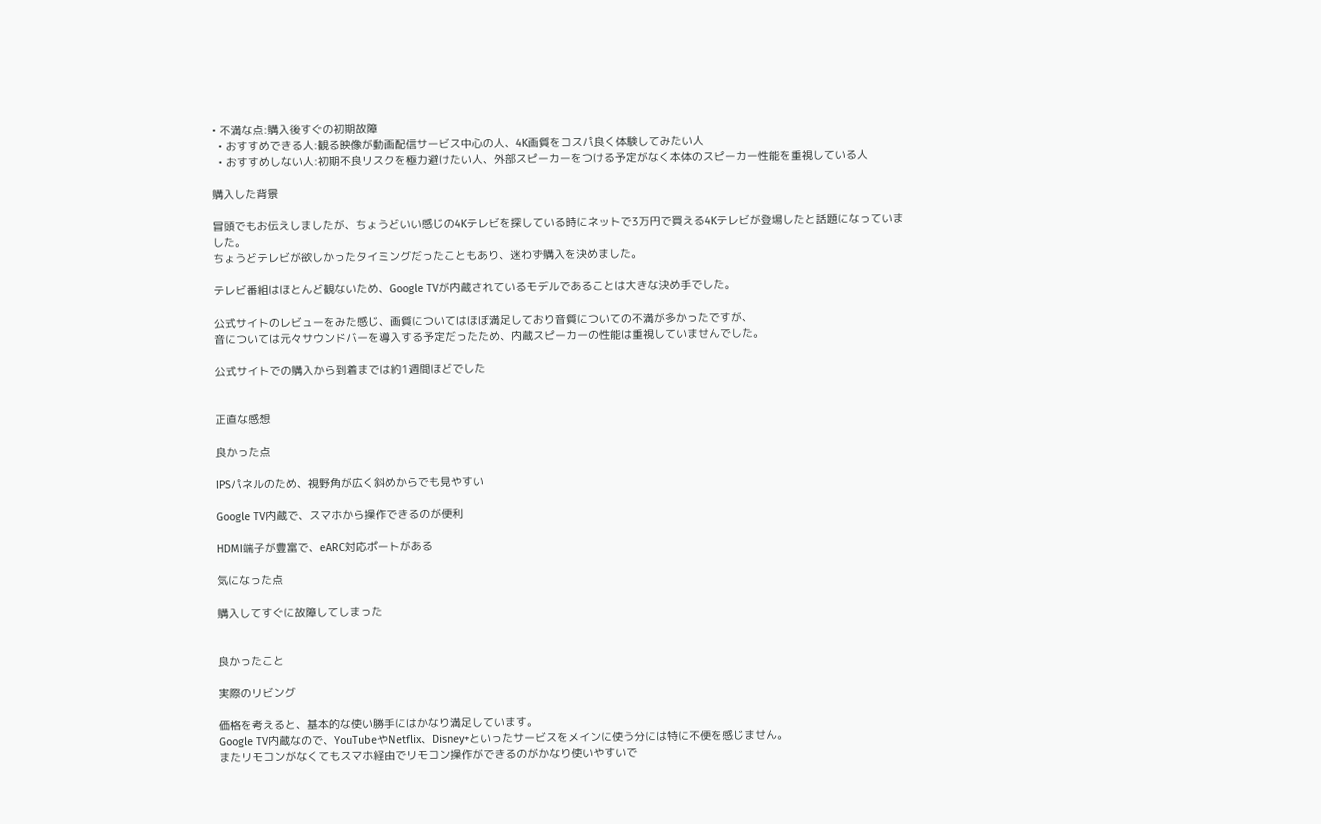• 不満な点:購入後すぐの初期故障
  • おすすめできる人:観る映像が動画配信サービス中心の人、4K画質をコスパ良く体験してみたい人
  • おすすめしない人:初期不良リスクを極力避けたい人、外部スピーカーをつける予定がなく本体のスピーカー性能を重視している人

購入した背景

冒頭でもお伝えしましたが、ちょうどいい感じの4Kテレビを探している時にネットで3万円で買える4Kテレビが登場したと話題になっていました。
ちょうどテレビが欲しかったタイミングだったこともあり、迷わず購入を決めました。

テレビ番組はほとんど観ないため、Google TVが内蔵されているモデルであることは大きな決め手でした。

公式サイトのレビューをみた感じ、画質についてはほぼ満足しており音質についての不満が多かったですが、
音については元々サウンドバーを導入する予定だったため、内蔵スピーカーの性能は重視していませんでした。

公式サイトでの購入から到着までは約1週間ほどでした


正直な感想

良かった点

IPSパネルのため、視野角が広く斜めからでも見やすい

Google TV内蔵で、スマホから操作できるのが便利

HDMI端子が豊富で、eARC対応ポートがある

気になった点

購入してすぐに故障してしまった


良かったこと

実際のリビング

価格を考えると、基本的な使い勝手にはかなり満足しています。
Google TV内蔵なので、YouTubeやNetflix、Disney+といったサービスをメインに使う分には特に不便を感じません。
またリモコンがなくてもスマホ経由でリモコン操作ができるのがかなり使いやすいで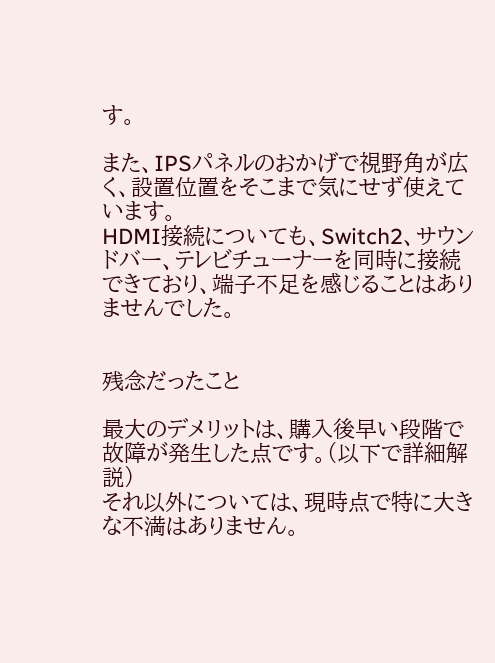す。

また、IPSパネルのおかげで視野角が広く、設置位置をそこまで気にせず使えています。
HDMI接続についても、Switch2、サウンドバー、テレビチューナーを同時に接続できており、端子不足を感じることはありませんでした。


残念だったこと

最大のデメリットは、購入後早い段階で故障が発生した点です。(以下で詳細解説)
それ以外については、現時点で特に大きな不満はありません。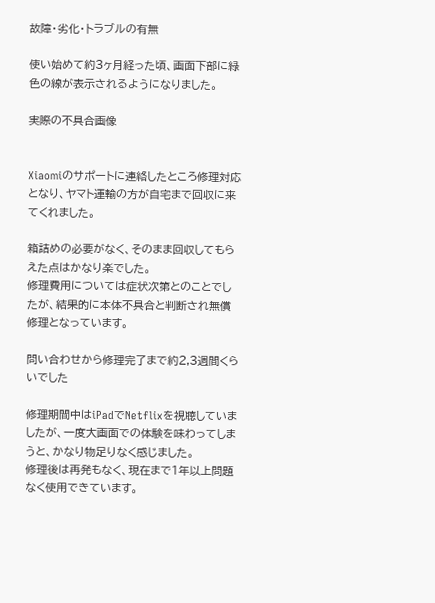故障・劣化・トラブルの有無

使い始めて約3ヶ月経った頃、画面下部に緑色の線が表示されるようになりました。

実際の不具合画像


Xiaomiのサポートに連絡したところ修理対応となり、ヤマト運輸の方が自宅まで回収に来てくれました。

箱詰めの必要がなく、そのまま回収してもらえた点はかなり楽でした。
修理費用については症状次第とのことでしたが、結果的に本体不具合と判断され無償修理となっています。

問い合わせから修理完了まで約2,3週間くらいでした

修理期間中はiPadでNetflixを視聴していましたが、一度大画面での体験を味わってしまうと、かなり物足りなく感じました。
修理後は再発もなく、現在まで1年以上問題なく使用できています。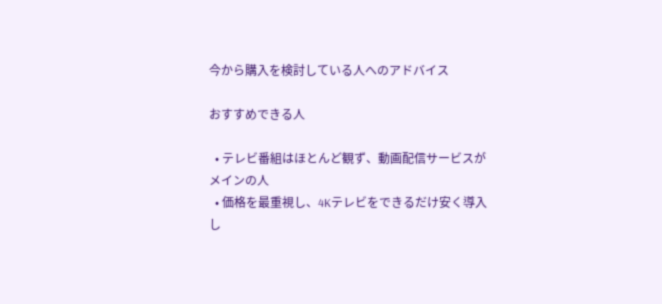今から購入を検討している人へのアドバイス

おすすめできる人

  • テレビ番組はほとんど観ず、動画配信サービスがメインの人
  • 価格を最重視し、4Kテレビをできるだけ安く導入し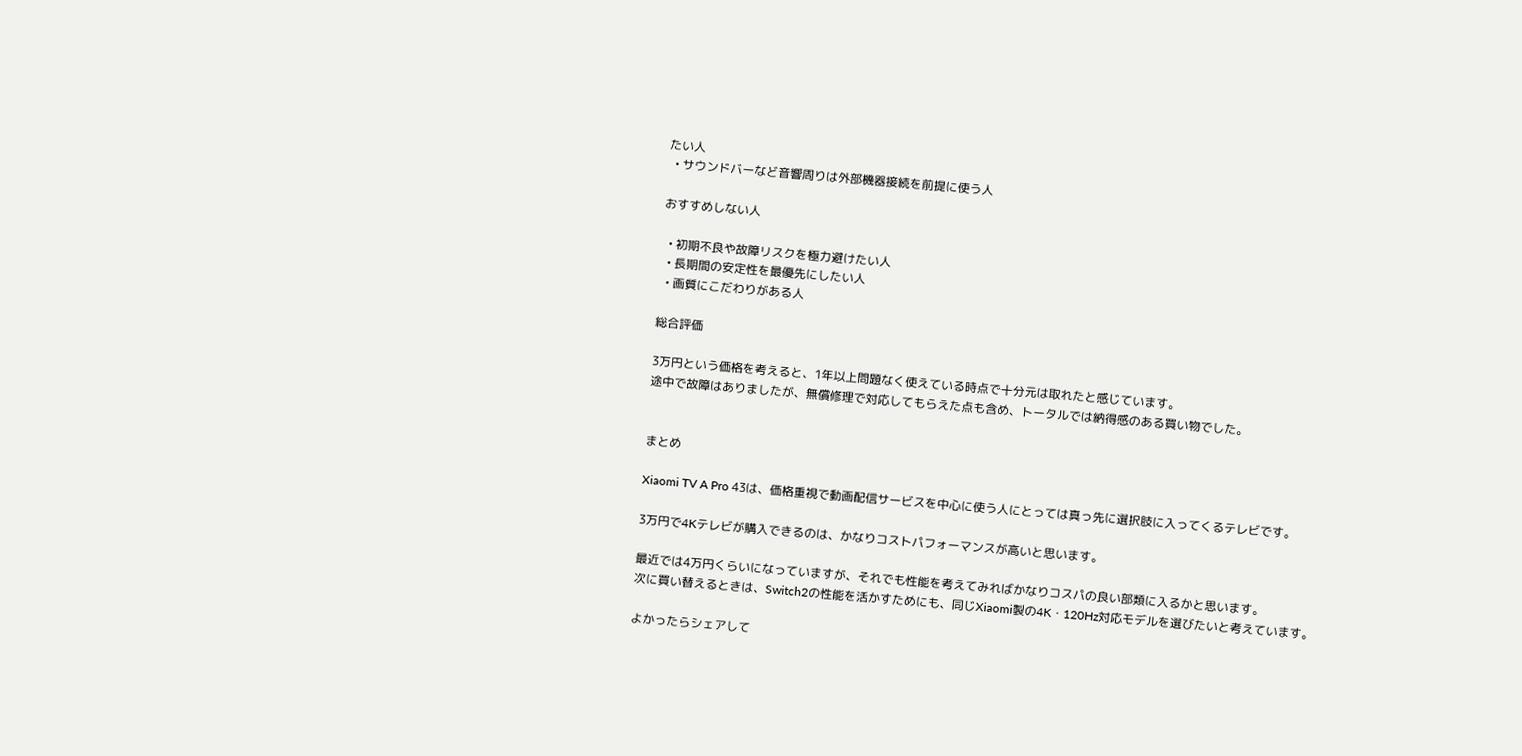たい人
  • サウンドバーなど音響周りは外部機器接続を前提に使う人

おすすめしない人

  • 初期不良や故障リスクを極力避けたい人
  • 長期間の安定性を最優先にしたい人
  • 画質にこだわりがある人

総合評価

3万円という価格を考えると、1年以上問題なく使えている時点で十分元は取れたと感じています。
途中で故障はありましたが、無償修理で対応してもらえた点も含め、トータルでは納得感のある買い物でした。


まとめ

Xiaomi TV A Pro 43は、価格重視で動画配信サービスを中心に使う人にとっては真っ先に選択肢に入ってくるテレビです。

3万円で4Kテレビが購入できるのは、かなりコストパフォーマンスが高いと思います。

最近では4万円くらいになっていますが、それでも性能を考えてみればかなりコスパの良い部類に入るかと思います。
次に買い替えるときは、Switch2の性能を活かすためにも、同じXiaomi製の4K・120Hz対応モデルを選びたいと考えています。

よかったらシェアして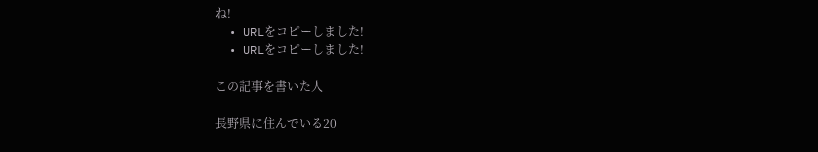ね!
  • URLをコピーしました!
  • URLをコピーしました!

この記事を書いた人

長野県に住んでいる20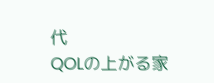代
QOLの上がる家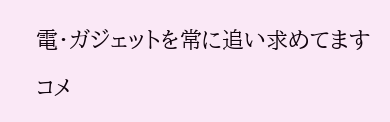電・ガジェットを常に追い求めてます

コメ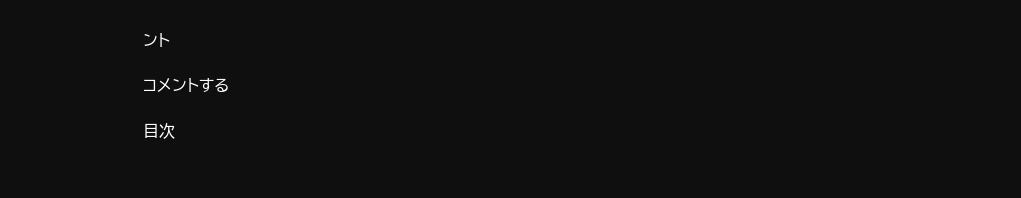ント

コメントする

目次